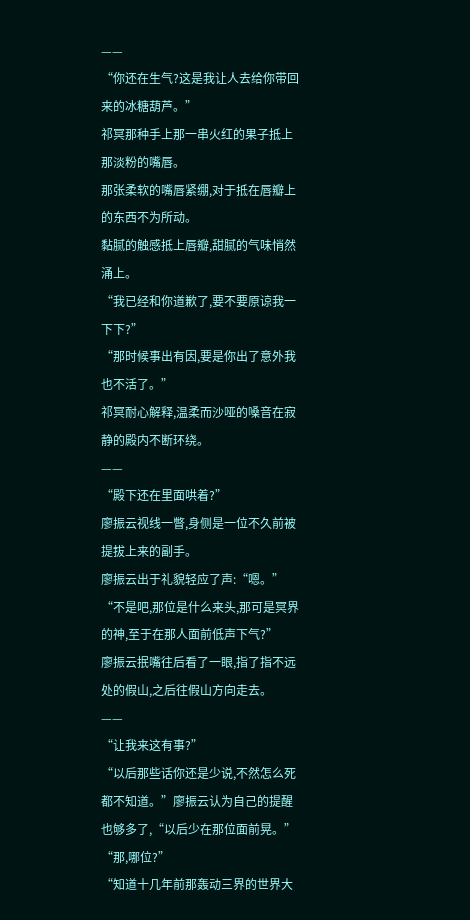——
“你还在生气?这是我让人去给你带回来的冰糖葫芦。”
祁冥那种手上那一串火红的果子抵上那淡粉的嘴唇。
那张柔软的嘴唇紧绷,对于抵在唇瓣上的东西不为所动。
黏腻的触感抵上唇瓣,甜腻的气味悄然涌上。
“我已经和你道歉了,要不要原谅我一下下?”
“那时候事出有因,要是你出了意外我也不活了。”
祁冥耐心解释,温柔而沙哑的嗓音在寂静的殿内不断环绕。
——
“殿下还在里面哄着?”
廖振云视线一瞥,身侧是一位不久前被提拔上来的副手。
廖振云出于礼貌轻应了声:“嗯。”
“不是吧,那位是什么来头,那可是冥界的神,至于在那人面前低声下气?”
廖振云抿嘴往后看了一眼,指了指不远处的假山,之后往假山方向走去。
——
“让我来这有事?”
“以后那些话你还是少说,不然怎么死都不知道。”廖振云认为自己的提醒也够多了,“以后少在那位面前晃。”
“那,哪位?”
“知道十几年前那轰动三界的世界大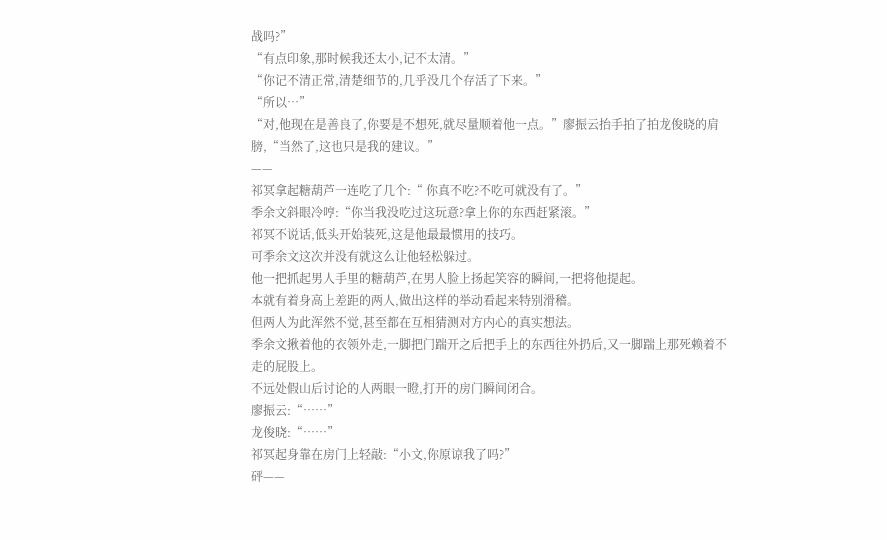战吗?”
“有点印象,那时候我还太小,记不太清。”
“你记不清正常,清楚细节的,几乎没几个存活了下来。”
“所以…”
“对,他现在是善良了,你要是不想死,就尽量顺着他一点。”廖振云抬手拍了拍龙俊晓的肩膀,“当然了,这也只是我的建议。”
——
祁冥拿起糖葫芦一连吃了几个:“ 你真不吃?不吃可就没有了。”
季余文斜眼冷哼:“你当我没吃过这玩意?拿上你的东西赶紧滚。”
祁冥不说话,低头开始装死,这是他最最惯用的技巧。
可季余文这次并没有就这么让他轻松躲过。
他一把抓起男人手里的糖葫芦,在男人脸上扬起笑容的瞬间,一把将他提起。
本就有着身高上差距的两人,做出这样的举动看起来特别滑稽。
但两人为此浑然不觉,甚至都在互相猜测对方内心的真实想法。
季余文揪着他的衣领外走,一脚把门踹开之后把手上的东西往外扔后,又一脚踹上那死赖着不走的屁股上。
不远处假山后讨论的人两眼一瞪,打开的房门瞬间闭合。
廖振云:“……”
龙俊晓:“……”
祁冥起身靠在房门上轻敲:“小文,你原谅我了吗?”
砰——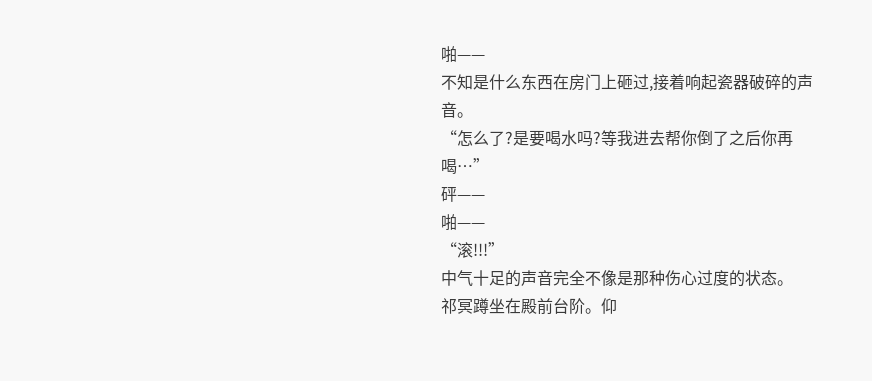啪——
不知是什么东西在房门上砸过,接着响起瓷器破碎的声音。
“怎么了?是要喝水吗?等我进去帮你倒了之后你再喝…”
砰——
啪——
“滚!!!”
中气十足的声音完全不像是那种伤心过度的状态。
祁冥蹲坐在殿前台阶。仰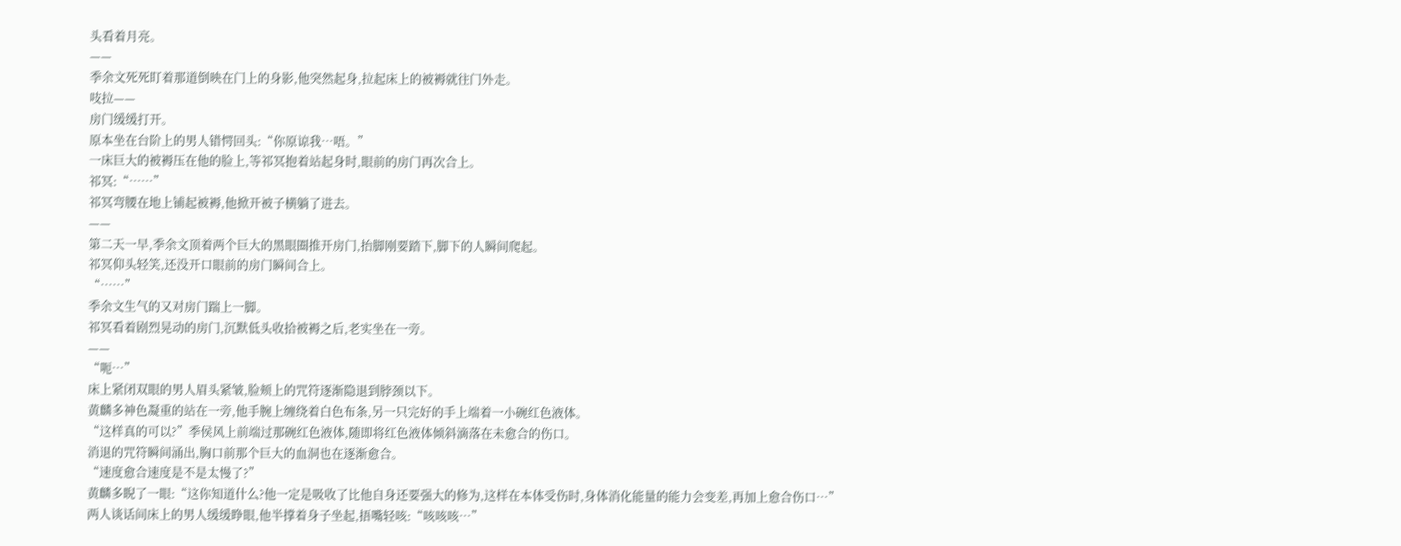头看着月亮。
——
季余文死死盯着那道倒映在门上的身影,他突然起身,拉起床上的被褥就往门外走。
吱拉——
房门缓缓打开。
原本坐在台阶上的男人错愕回头:“你原谅我…唔。”
一床巨大的被褥压在他的脸上,等祁冥抱着站起身时,眼前的房门再次合上。
祁冥:“……”
祁冥弯腰在地上铺起被褥,他掀开被子横躺了进去。
——
第二天一早,季余文顶着两个巨大的黑眼圈推开房门,抬脚刚要踏下,脚下的人瞬间爬起。
祁冥仰头轻笑,还没开口眼前的房门瞬间合上。
“……”
季余文生气的又对房门踹上一脚。
祁冥看着剧烈晃动的房门,沉默低头收拾被褥之后,老实坐在一旁。
——
“呃…”
床上紧闭双眼的男人眉头紧皱,脸颊上的咒符逐渐隐退到脖颈以下。
黄麟多神色凝重的站在一旁,他手腕上缠绕着白色布条,另一只完好的手上端着一小碗红色液体。
“这样真的可以?”季侯风上前端过那碗红色液体,随即将红色液体倾斜滴落在未愈合的伤口。
消退的咒符瞬间涌出,胸口前那个巨大的血洞也在逐渐愈合。
“速度愈合速度是不是太慢了?”
黄麟多睨了一眼:“这你知道什么?他一定是吸收了比他自身还要强大的修为,这样在本体受伤时,身体消化能量的能力会变差,再加上愈合伤口…”
两人谈话间床上的男人缓缓睁眼,他半撑着身子坐起,捂嘴轻咳:“咳咳咳…”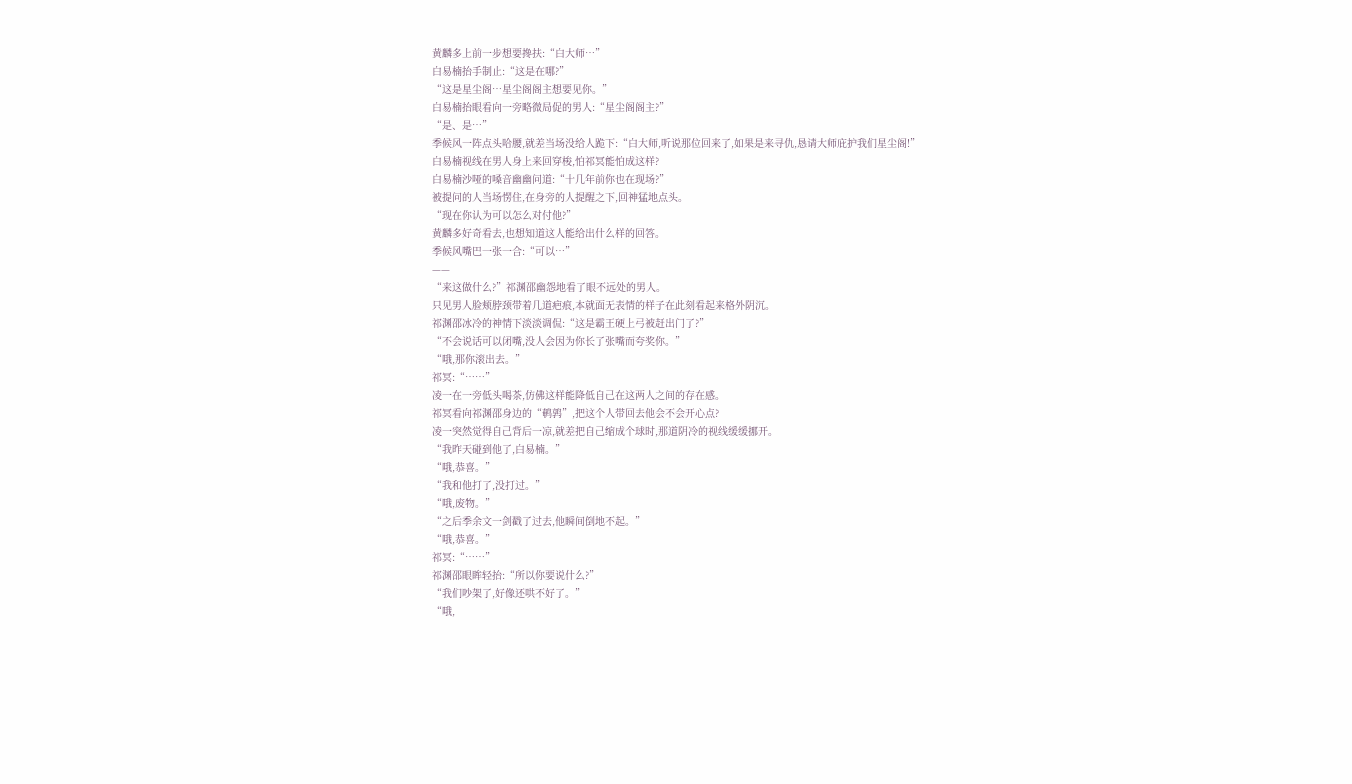黄麟多上前一步想要搀扶:“白大师…”
白易楠抬手制止:“这是在哪?”
“这是星尘阁…星尘阁阁主想要见你。”
白易楠抬眼看向一旁略微局促的男人:“星尘阁阁主?”
“是、是…”
季候风一阵点头哈腰,就差当场没给人跪下:“白大师,听说那位回来了,如果是来寻仇,恳请大师庇护我们星尘阁!”
白易楠视线在男人身上来回穿梭,怕祁冥能怕成这样?
白易楠沙哑的嗓音幽幽问道:“十几年前你也在现场?”
被提问的人当场愣住,在身旁的人提醒之下,回神猛地点头。
“现在你认为可以怎么对付他?”
黄麟多好奇看去,也想知道这人能给出什么样的回答。
季候风嘴巴一张一合:“可以…”
——
“来这做什么?”祁渊邵幽怨地看了眼不远处的男人。
只见男人脸颊脖颈带着几道疤痕,本就面无表情的样子在此刻看起来格外阴沉。
祁渊邵冰冷的神情下淡淡调侃:“这是霸王硬上弓被赶出门了?”
“不会说话可以闭嘴,没人会因为你长了张嘴而夸奖你。”
“哦,那你滚出去。”
祁冥:“……”
凌一在一旁低头喝茶,仿佛这样能降低自己在这两人之间的存在感。
祁冥看向祁渊邵身边的“鹌鹑”,把这个人带回去他会不会开心点?
凌一突然觉得自己背后一凉,就差把自己缩成个球时,那道阴冷的视线缓缓挪开。
“我昨天碰到他了,白易楠。”
“哦,恭喜。”
“我和他打了,没打过。”
“哦,废物。”
“之后季余文一剑戳了过去,他瞬间倒地不起。”
“哦,恭喜。”
祁冥:“……”
祁渊邵眼眸轻抬:“所以你要说什么?”
“我们吵架了,好像还哄不好了。”
“哦,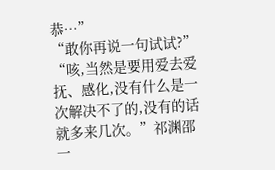恭…”
“敢你再说一句试试?”
“咳,当然是要用爱去爱抚、感化,没有什么是一次解决不了的,没有的话就多来几次。”祁渊邵一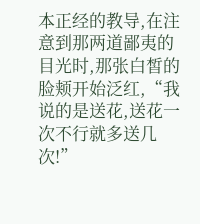本正经的教导,在注意到那两道鄙夷的目光时,那张白皙的脸颊开始泛红,“我说的是送花,送花一次不行就多送几次!”